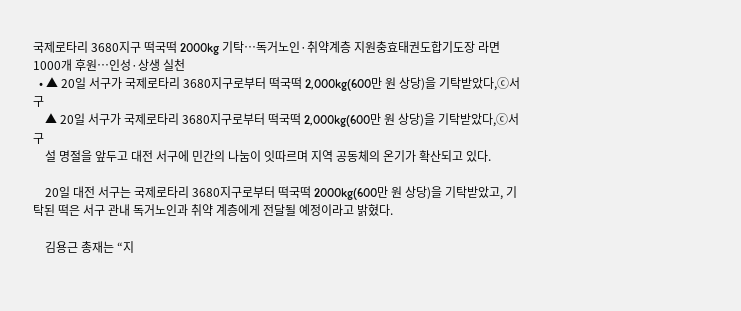국제로타리 3680지구 떡국떡 2000kg 기탁…독거노인·취약계층 지원충효태권도합기도장 라면 1000개 후원…인성·상생 실천
  • ▲ 20일 서구가 국제로타리 3680지구로부터 떡국떡 2,000kg(600만 원 상당)을 기탁받았다,ⓒ서구
    ▲ 20일 서구가 국제로타리 3680지구로부터 떡국떡 2,000kg(600만 원 상당)을 기탁받았다,ⓒ서구
    설 명절을 앞두고 대전 서구에 민간의 나눔이 잇따르며 지역 공동체의 온기가 확산되고 있다.

    20일 대전 서구는 국제로타리 3680지구로부터 떡국떡 2000kg(600만 원 상당)을 기탁받았고, 기탁된 떡은 서구 관내 독거노인과 취약 계층에게 전달될 예정이라고 밝혔다.

    김용근 총재는 “지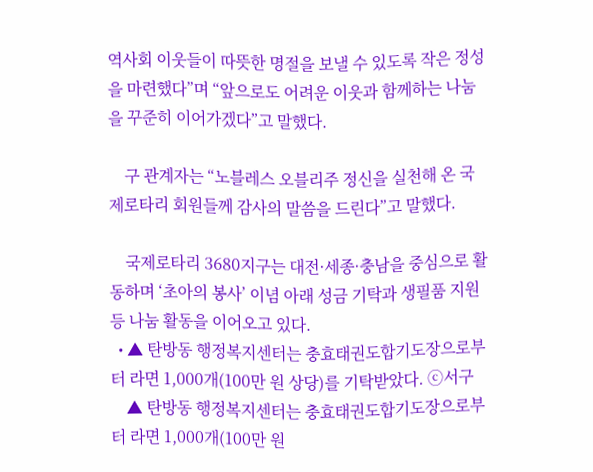역사회 이웃들이 따뜻한 명절을 보낼 수 있도록 작은 정성을 마련했다”며 “앞으로도 어려운 이웃과 함께하는 나눔을 꾸준히 이어가겠다”고 말했다.

    구 관계자는 “노블레스 오블리주 정신을 실천해 온 국제로타리 회원들께 감사의 말씀을 드린다”고 말했다.

    국제로타리 3680지구는 대전·세종·충남을 중심으로 활동하며 ‘초아의 봉사’ 이념 아래 성금 기탁과 생필품 지원 등 나눔 활동을 이어오고 있다.
  • ▲ 탄방동 행정복지센터는 충효태권도합기도장으로부터 라면 1,000개(100만 원 상당)를 기탁받았다. ⓒ서구
    ▲ 탄방동 행정복지센터는 충효태권도합기도장으로부터 라면 1,000개(100만 원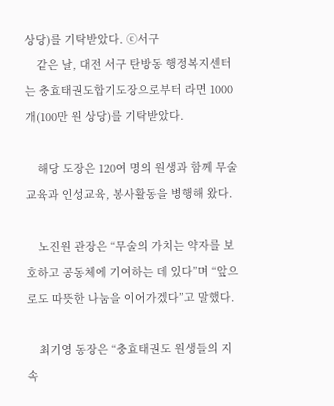상당)를 기탁받았다. ⓒ서구
    같은 날, 대전 서구 탄방동 행정복지센터는 충효태권도합기도장으로부터 라면 1000개(100만 원 상당)를 기탁받았다.

    해당 도장은 120여 명의 원생과 함께 무술 교육과 인성교육, 봉사활동을 병행해 왔다.

    노진원 관장은 “무술의 가치는 약자를 보호하고 공동체에 기여하는 데 있다”며 “앞으로도 따뜻한 나눔을 이어가겠다”고 말했다.

    최기영 동장은 “충효태권도 원생들의 지속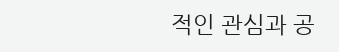적인 관심과 공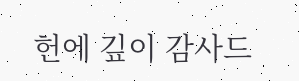헌에 깊이 감사드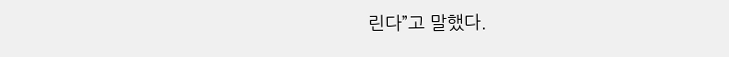린다”고 말했다.